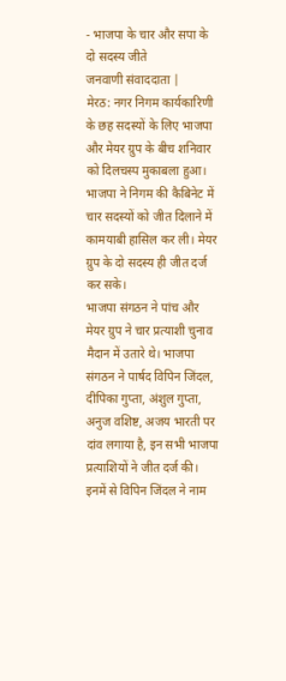- भाजपा के चार और सपा के दो सदस्य जीते
जनवाणी संवाददाता |
मेरठ: नगर निगम कार्यकारिणी के छह सदस्यों के लिए भाजपा और मेयर ग्रुप के बीच शनिवार को दिलचस्प मुकाबला हुआ। भाजपा ने निगम की कैबिनेट में चार सदस्यों को जीत दिलाने में कामयाबी हासिल कर ली। मेयर ग्रुप के दो सदस्य ही जीत दर्ज कर सके।
भाजपा संगठन ने पांच और मेयर ग्रुप ने चार प्रत्याशी चुनाव मैदान में उतारे थे। भाजपा संगठन ने पार्षद विपिन जिंदल, दीपिका गुप्ता, अंशुल गुप्ता, अनुज वशिष्ट, अजय भारती पर दांव लगाया है, इन सभी भाजपा प्रत्याशियों ने जीत दर्ज की। इनमें से विपिन जिंदल ने नाम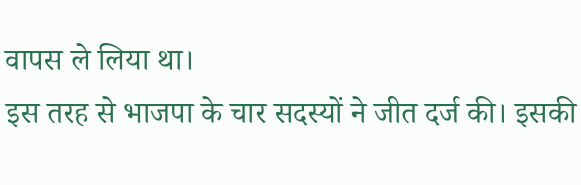वापस ले लिया था।
इस तरह से भाजपा के चार सदस्यों ने जीत दर्ज की। इसकी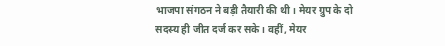भाजपा संगठन ने बड़ी तैयारी की थी। मेयर ग्रुप के दो सदस्य ही जीत दर्ज कर सके। वहीं, मेयर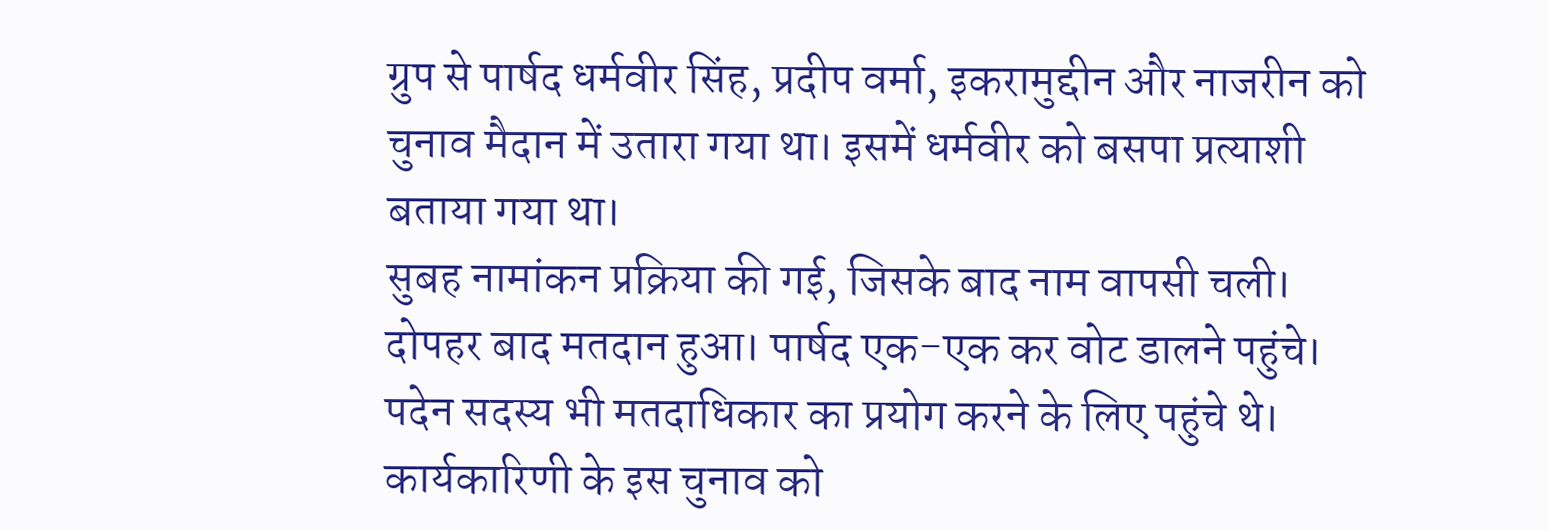ग्रुप से पार्षद धर्मवीर सिंह, प्रदीप वर्मा, इकरामुद्दीन और नाजरीन को चुनाव मैदान में उतारा गया था। इसमें धर्मवीर को बसपा प्रत्याशी बताया गया था।
सुबह नामांकन प्रक्रिया की गई, जिसके बाद नाम वापसी चली। दोपहर बाद मतदान हुआ। पार्षद एक-एक कर वोट डालने पहुंचे। पदेन सदस्य भी मतदाधिकार का प्रयोग करने के लिए पहुंचे थे। कार्यकारिणी के इस चुनाव को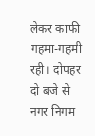लेकर काफी गहमा-गहमी रही। दोपहर दो बजे से नगर निगम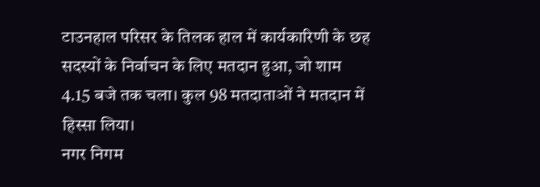टाउनहाल परिसर के तिलक हाल में कार्यकारिणी के छह सदस्यों के निर्वाचन के लिए मतदान हुआ, जो शाम 4.15 बजे तक चला। कुल 98 मतदाताओं ने मतदान में हिस्सा लिया।
नगर निगम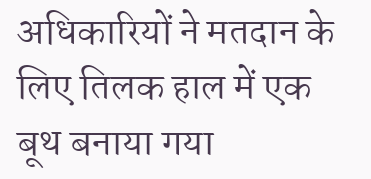अधिकारियों ने मतदान के लिए तिलक हाल में एक बूथ बनाया गया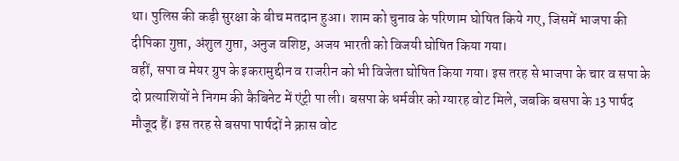था। पुलिस की कड़ी सुरक्षा के बीच मतदान हुआ। शाम को चुनाव के परिणाम घोषित किये गए, जिसमें भाजपा की दीपिका गुप्ता, अंशुल गुप्ता, अनुज वशिष्ट, अजय भारती को विजयी घोषित किया गया।
वहीं, सपा व मेयर ग्रुप के इकरामुद्दीन व राजरीन को भी विजेता घोषित किया गया। इस तरह से भाजपा के चार व सपा के दो प्रत्याशियों ने निगम की कैबिनेट में एंट्री पा ली। बसपा के धर्मवीर को ग्यारह वोट मिले, जबकि बसपा के 13 पार्षद मौजूद हैं। इस तरह से बसपा पार्षदों ने क्रास वोट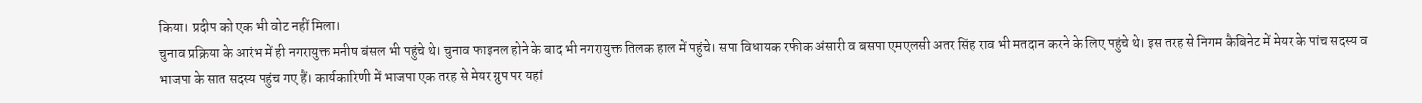किया। प्रदीप को एक भी वोट नहीं मिला।
चुनाव प्रक्रिया के आरंभ में ही नगरायुक्त मनीष बंसल भी पहुंचे थे। चुनाव फाइनल होने के बाद भी नगरायुक्त तिलक हाल में पहुंचे। सपा विधायक रफीक अंसारी व बसपा एमएलसी अतर सिंह राव भी मतदान करने के लिए पहुंचे थे। इस तरह से निगम कैबिनेट में मेयर के पांच सदस्य व भाजपा के सात सदस्य पहुंच गए हैं। कार्यकारिणी में भाजपा एक तरह से मेयर ग्रुप पर यहां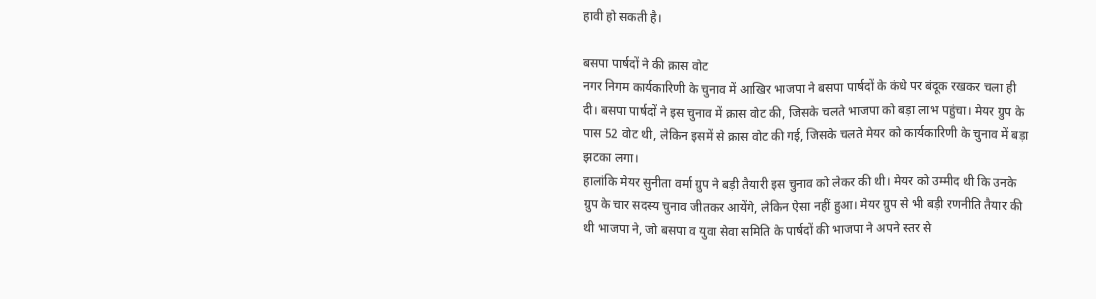हावी हो सकती है।

बसपा पार्षदों ने की क्रास वोट
नगर निगम कार्यकारिणी के चुनाव में आखिर भाजपा ने बसपा पार्षदों के कंधे पर बंदूक रखकर चला ही दी। बसपा पार्षदों ने इस चुनाव में क्रास वोट की, जिसके चलते भाजपा को बड़ा लाभ पहुंचा। मेयर ग्रुप के पास 52 वोट थी, लेकिन इसमें से क्रास वोट की गई, जिसके चलते मेयर को कार्यकारिणी के चुनाव में बड़ा झटका लगा।
हालांकि मेयर सुनीता वर्मा ग्रुप ने बड़ी तैयारी इस चुनाव को लेकर की थी। मेयर को उम्मीद थी कि उनके ग्रुप के चार सदस्य चुनाव जीतकर आयेंगे, लेकिन ऐसा नहीं हुआ। मेयर ग्रुप से भी बड़ी रणनीति तैयार की थी भाजपा ने, जो बसपा व युवा सेवा समिति के पार्षदों की भाजपा ने अपने स्तर से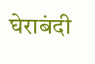घेराबंदी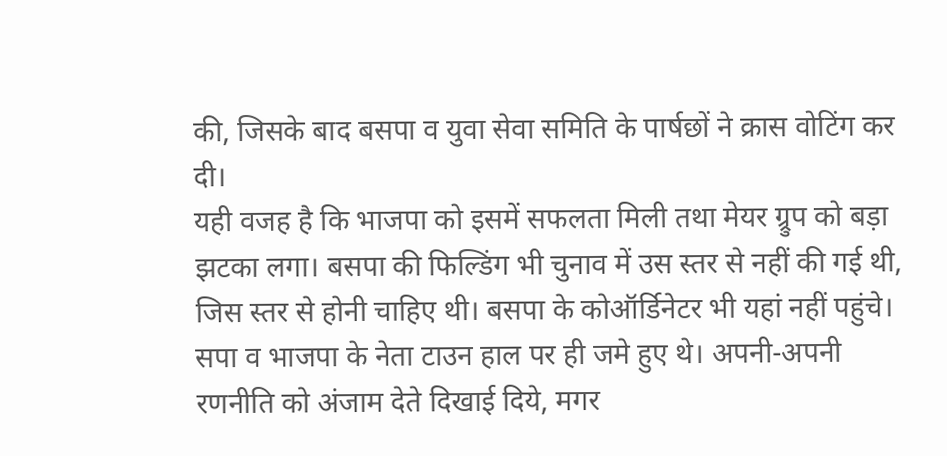की, जिसके बाद बसपा व युवा सेवा समिति के पार्षछों ने क्रास वोटिंग कर दी।
यही वजह है कि भाजपा को इसमें सफलता मिली तथा मेयर ग्र्रुप को बड़ा झटका लगा। बसपा की फिल्डिंग भी चुनाव में उस स्तर से नहीं की गई थी, जिस स्तर से होनी चाहिए थी। बसपा के कोऑर्डिनेटर भी यहां नहीं पहुंचे। सपा व भाजपा के नेता टाउन हाल पर ही जमे हुए थे। अपनी-अपनी रणनीति को अंजाम देते दिखाई दिये, मगर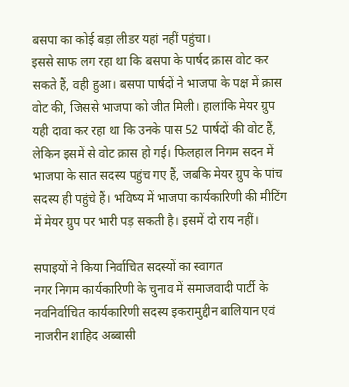बसपा का कोई बड़ा लीडर यहां नहीं पहुंचा।
इससे साफ लग रहा था कि बसपा के पार्षद क्रास वोट कर सकते हैं, वही हुआ। बसपा पार्षदों ने भाजपा के पक्ष में क्रास वोट की, जिससे भाजपा को जीत मिली। हालांकि मेयर ग्रुप यही दावा कर रहा था कि उनके पास 52 पार्षदों की वोट हैं, लेकिन इसमें से वोट क्रास हो गई। फिलहाल निगम सदन में भाजपा के सात सदस्य पहुंच गए हैं, जबकि मेयर ग्रुप के पांच सदस्य ही पहुंचे हैं। भविष्य में भाजपा कार्यकारिणी की मीटिंग में मेयर ग्रुप पर भारी पड़ सकती है। इसमें दो राय नहीं।

सपाइयों ने किया निर्वाचित सदस्यों का स्वागत
नगर निगम कार्यकारिणी के चुनाव में समाजवादी पार्टी के नवनिर्वाचित कार्यकारिणी सदस्य इकरामुद्दीन बालियान एवं नाजरीन शाहिद अब्बासी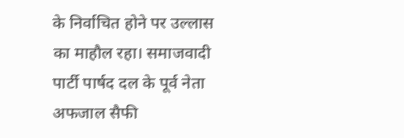के निर्वाचित होने पर उल्लास का माहौल रहा। समाजवादी पार्टी पार्षद दल के पूर्व नेता अफजाल सैफी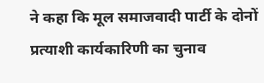ने कहा कि मूल समाजवादी पार्टी के दोनों प्रत्याशी कार्यकारिणी का चुनाव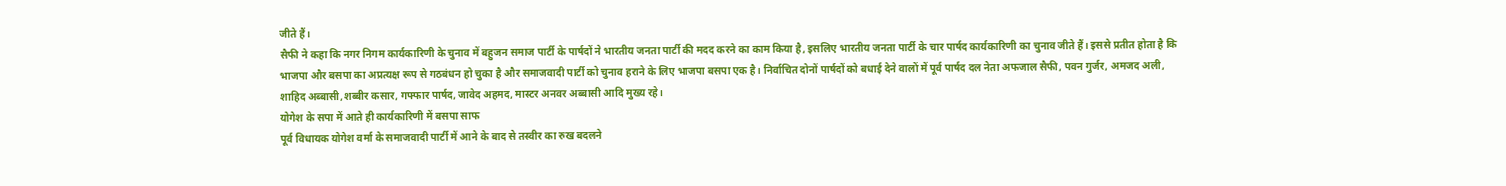जीते हैं।
सैफी ने कहा कि नगर निगम कार्यकारिणी के चुनाव में बहुजन समाज पार्टी के पार्षदों ने भारतीय जनता पार्टी की मदद करने का काम किया है, इसलिए भारतीय जनता पार्टी के चार पार्षद कार्यकारिणी का चुनाव जीते हैं। इससे प्रतीत होता है कि भाजपा और बसपा का अप्रत्यक्ष रूप से गठबंधन हो चुका है और समाजवादी पार्टी को चुनाव हराने के लिए भाजपा बसपा एक है। निर्वाचित दोनों पार्षदों को बधाई देने वालों में पूर्व पार्षद दल नेता अफजाल सैफी, पवन गुर्जर, अमजद अली, शाहिद अब्बासी,शब्बीर कसार, गफ्फार पार्षद, जावेद अहमद, मास्टर अनवर अब्बासी आदि मुख्य रहे।
योगेश के सपा में आते ही कार्यकारिणी में बसपा साफ
पूर्व विधायक योगेश वर्मा के समाजवादी पार्टी में आने के बाद से तस्वीर का रुख बदलने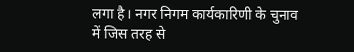लगा है। नगर निगम कार्यकारिणी के चुनाव में जिस तरह से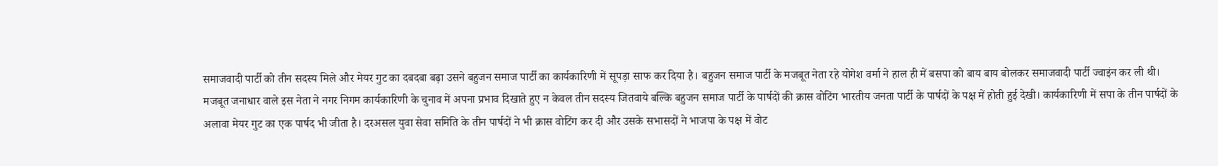समाजवादी पार्टी को तीन सदस्य मिले और मेयर गुट का दबदबा बढ़ा उसने बहुजन समाज पार्टी का कार्यकारिणी में सूपड़ा साफ कर दिया है। बहुजन समाज पार्टी के मजबूत नेता रहे योगेश वर्मा ने हाल ही में बसपा को बाय बाय बोलकर समाजवादी पार्टी ज्वाइंन कर ली थी।
मजबूत जनाधार वाले इस नेता ने नगर निगम कार्यकारिणी के चुनाव में अपना प्रभाव दिखाते हुए न केवल तीन सदस्य जितवाये बल्कि बहुजन समाज पार्टी के पार्षदों की क्रास वोटिंग भारतीय जनता पार्टी के पार्षदों के पक्ष में होती हुई देखी। कार्यकारिणी में सपा के तीन पार्षदों के अलावा मेयर गुट का एक पार्षद भी जीता है। दरअसल युवा सेवा समिति के तीन पार्षदों ने भी क्रास वोटिंग कर दी और उसके सभासदों ने भाजपा के पक्ष में वोट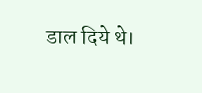डाल दिये थे।